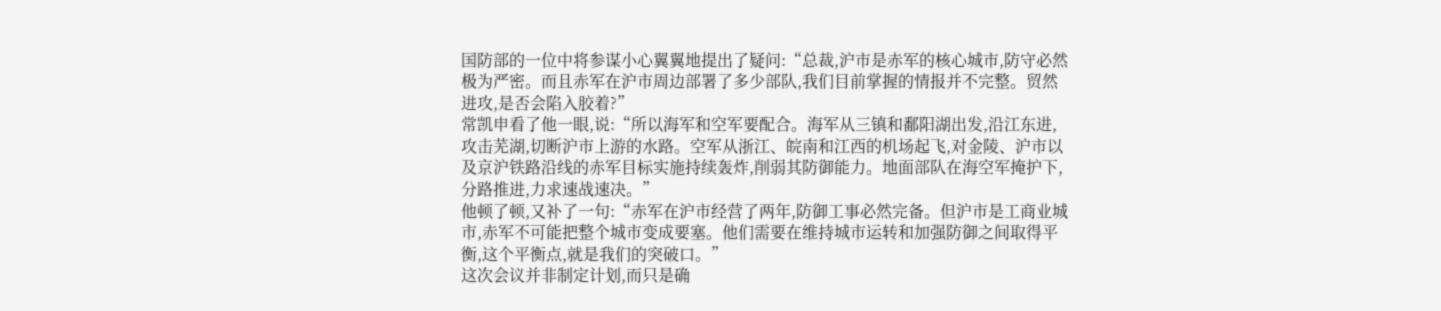国防部的一位中将参谋小心翼翼地提出了疑问:“总裁,沪市是赤军的核心城市,防守必然极为严密。而且赤军在沪市周边部署了多少部队,我们目前掌握的情报并不完整。贸然进攻,是否会陷入胶着?”
常凯申看了他一眼,说:“所以海军和空军要配合。海军从三镇和鄱阳湖出发,沿江东进,攻击芜湖,切断沪市上游的水路。空军从浙江、皖南和江西的机场起飞,对金陵、沪市以及京沪铁路沿线的赤军目标实施持续轰炸,削弱其防御能力。地面部队在海空军掩护下,分路推进,力求速战速决。”
他顿了顿,又补了一句:“赤军在沪市经营了两年,防御工事必然完备。但沪市是工商业城市,赤军不可能把整个城市变成要塞。他们需要在维持城市运转和加强防御之间取得平衡,这个平衡点,就是我们的突破口。”
这次会议并非制定计划,而只是确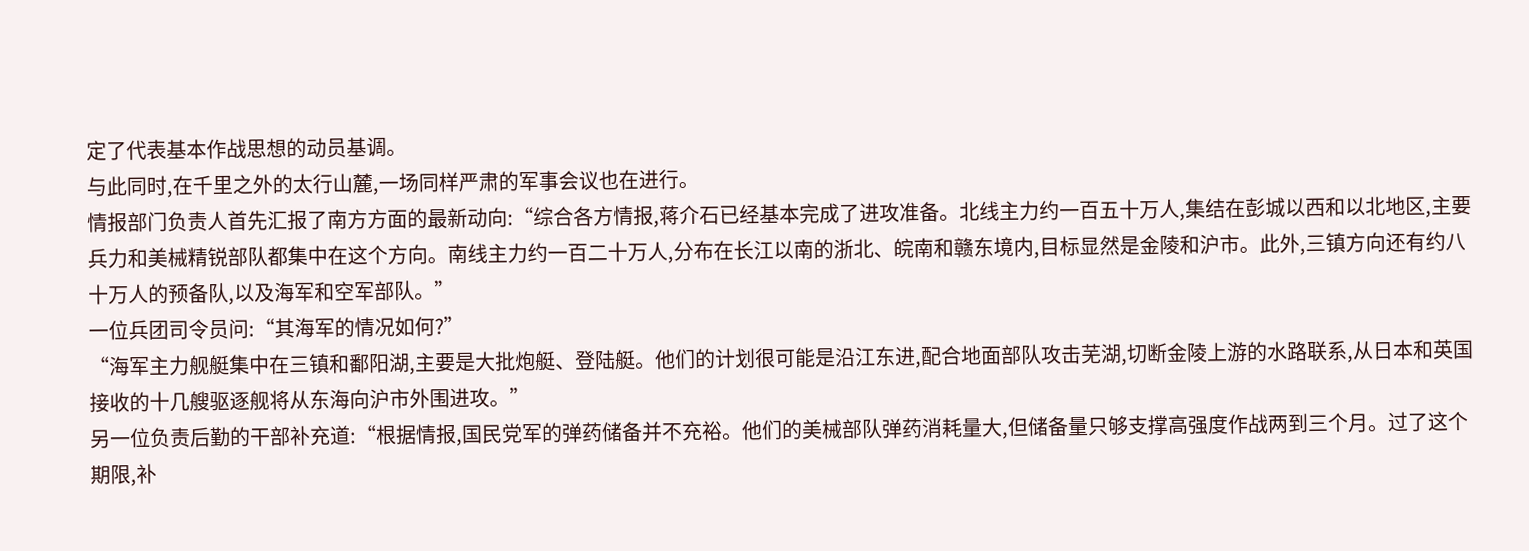定了代表基本作战思想的动员基调。
与此同时,在千里之外的太行山麓,一场同样严肃的军事会议也在进行。
情报部门负责人首先汇报了南方方面的最新动向:“综合各方情报,蒋介石已经基本完成了进攻准备。北线主力约一百五十万人,集结在彭城以西和以北地区,主要兵力和美械精锐部队都集中在这个方向。南线主力约一百二十万人,分布在长江以南的浙北、皖南和赣东境内,目标显然是金陵和沪市。此外,三镇方向还有约八十万人的预备队,以及海军和空军部队。”
一位兵团司令员问:“其海军的情况如何?”
“海军主力舰艇集中在三镇和鄱阳湖,主要是大批炮艇、登陆艇。他们的计划很可能是沿江东进,配合地面部队攻击芜湖,切断金陵上游的水路联系,从日本和英国接收的十几艘驱逐舰将从东海向沪市外围进攻。”
另一位负责后勤的干部补充道:“根据情报,国民党军的弹药储备并不充裕。他们的美械部队弹药消耗量大,但储备量只够支撑高强度作战两到三个月。过了这个期限,补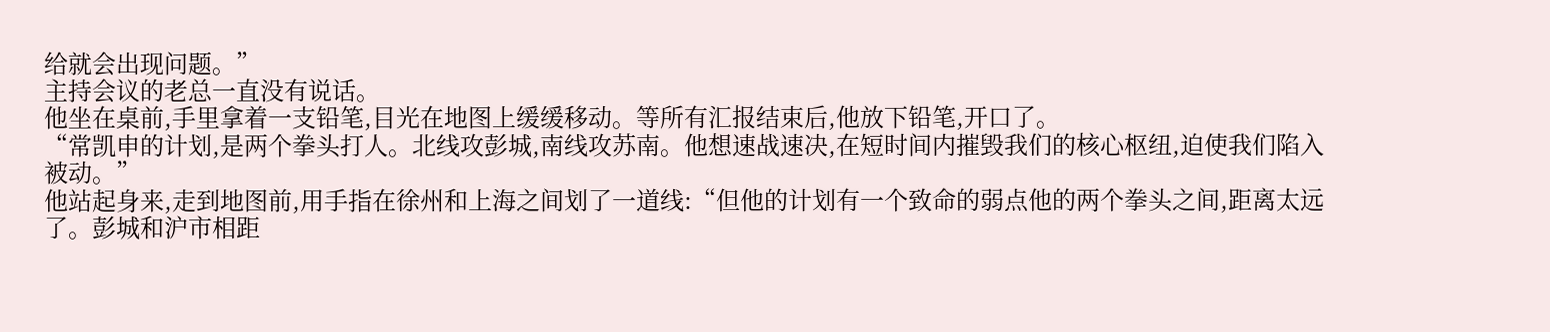给就会出现问题。”
主持会议的老总一直没有说话。
他坐在桌前,手里拿着一支铅笔,目光在地图上缓缓移动。等所有汇报结束后,他放下铅笔,开口了。
“常凯申的计划,是两个拳头打人。北线攻彭城,南线攻苏南。他想速战速决,在短时间内摧毁我们的核心枢纽,迫使我们陷入被动。”
他站起身来,走到地图前,用手指在徐州和上海之间划了一道线:“但他的计划有一个致命的弱点他的两个拳头之间,距离太远了。彭城和沪市相距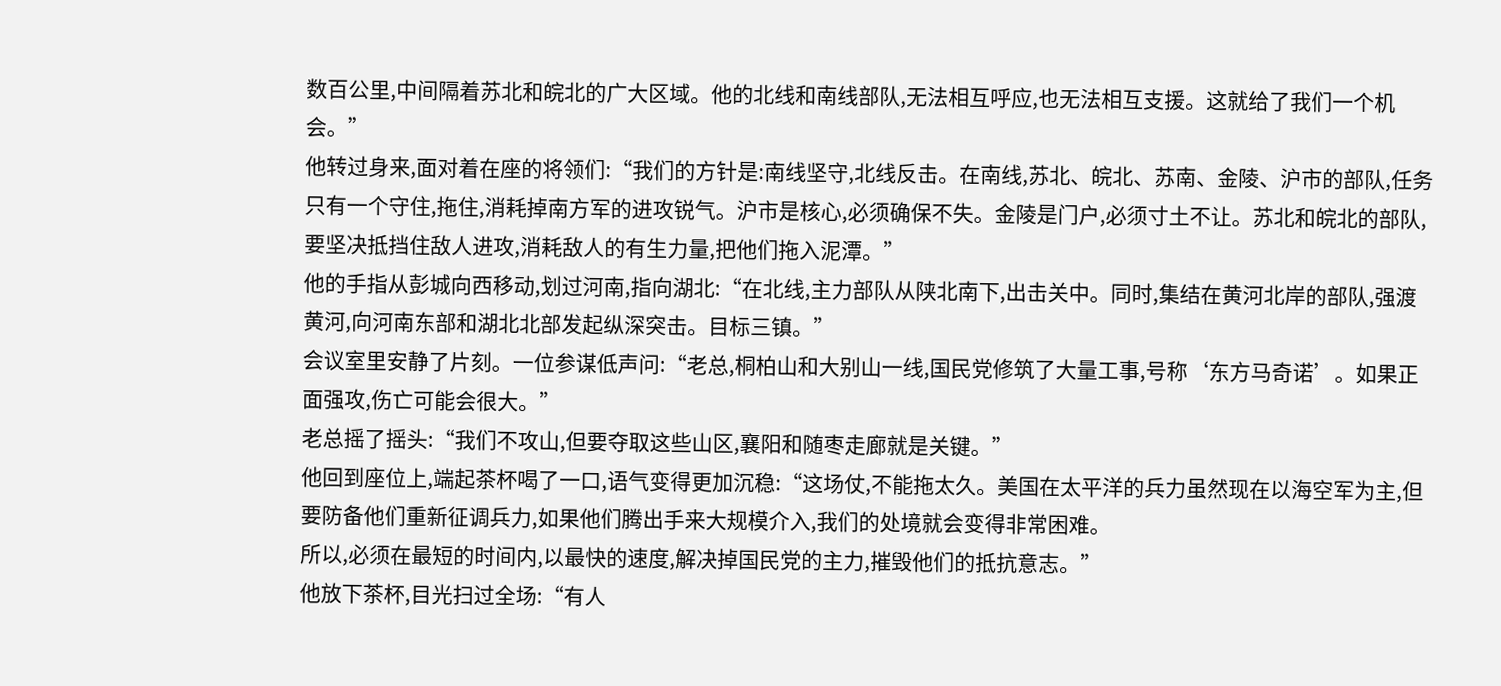数百公里,中间隔着苏北和皖北的广大区域。他的北线和南线部队,无法相互呼应,也无法相互支援。这就给了我们一个机会。”
他转过身来,面对着在座的将领们:“我们的方针是:南线坚守,北线反击。在南线,苏北、皖北、苏南、金陵、沪市的部队,任务只有一个守住,拖住,消耗掉南方军的进攻锐气。沪市是核心,必须确保不失。金陵是门户,必须寸土不让。苏北和皖北的部队,要坚决抵挡住敌人进攻,消耗敌人的有生力量,把他们拖入泥潭。”
他的手指从彭城向西移动,划过河南,指向湖北:“在北线,主力部队从陕北南下,出击关中。同时,集结在黄河北岸的部队,强渡黄河,向河南东部和湖北北部发起纵深突击。目标三镇。”
会议室里安静了片刻。一位参谋低声问:“老总,桐柏山和大别山一线,国民党修筑了大量工事,号称‘东方马奇诺’。如果正面强攻,伤亡可能会很大。”
老总摇了摇头:“我们不攻山,但要夺取这些山区,襄阳和随枣走廊就是关键。”
他回到座位上,端起茶杯喝了一口,语气变得更加沉稳:“这场仗,不能拖太久。美国在太平洋的兵力虽然现在以海空军为主,但要防备他们重新征调兵力,如果他们腾出手来大规模介入,我们的处境就会变得非常困难。
所以,必须在最短的时间内,以最快的速度,解决掉国民党的主力,摧毁他们的抵抗意志。”
他放下茶杯,目光扫过全场:“有人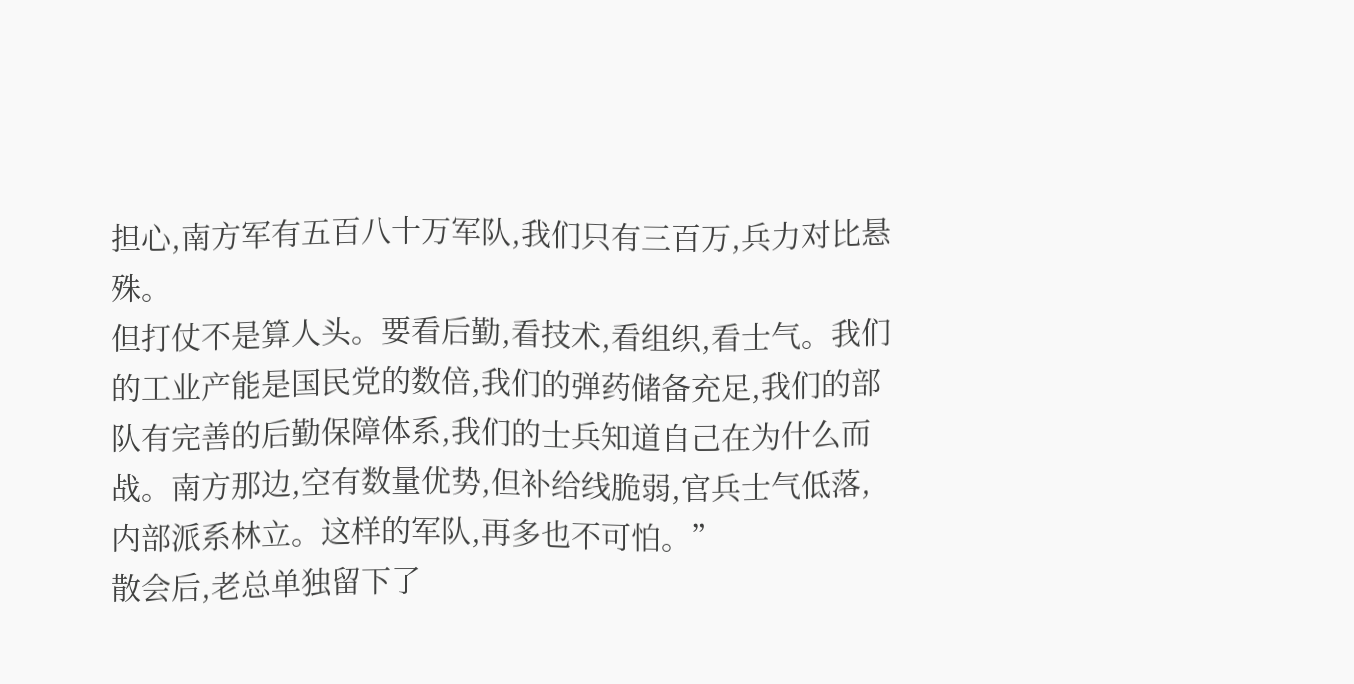担心,南方军有五百八十万军队,我们只有三百万,兵力对比悬殊。
但打仗不是算人头。要看后勤,看技术,看组织,看士气。我们的工业产能是国民党的数倍,我们的弹药储备充足,我们的部队有完善的后勤保障体系,我们的士兵知道自己在为什么而战。南方那边,空有数量优势,但补给线脆弱,官兵士气低落,内部派系林立。这样的军队,再多也不可怕。”
散会后,老总单独留下了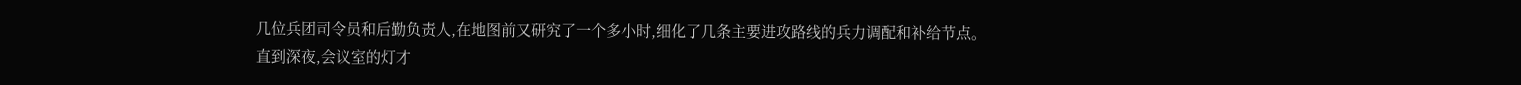几位兵团司令员和后勤负责人,在地图前又研究了一个多小时,细化了几条主要进攻路线的兵力调配和补给节点。
直到深夜,会议室的灯才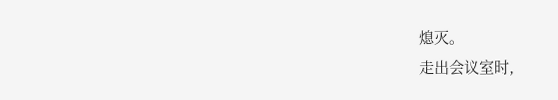熄灭。
走出会议室时,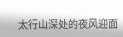太行山深处的夜风迎面